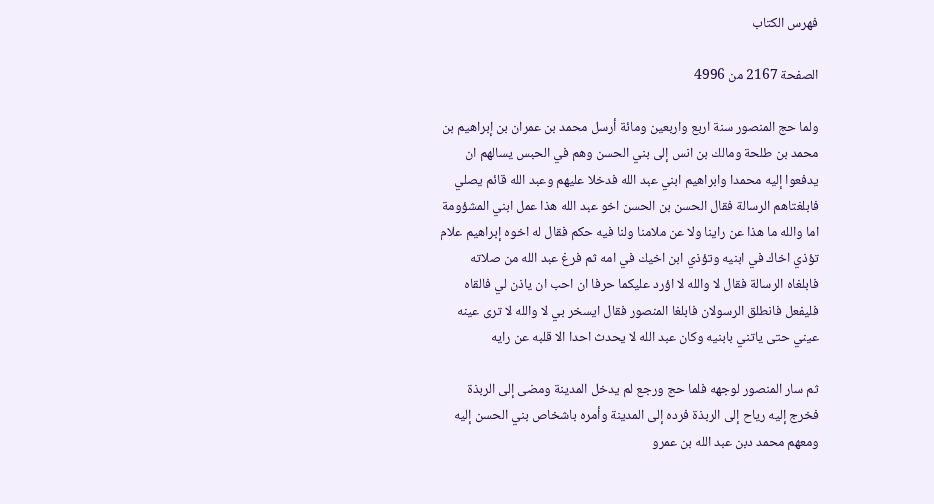فهرس الكتاب

الصفحة 2167 من 4996

ولما حج المنصور سنة اربع واربعين ومائة أرسل محمد بن عمران بن إبراهيم بن محمد بن طلحة ومالك بن انس إلى بني الحسن وهم في الحبس يسالهم ان يدفعوا إليه محمدا وابراهيم ابني عبد الله فدخلا عليهم وعبد الله قائم يصلي فابلغتاهم الرسالة فقال الحسن بن الحسن اخو عبد الله هذا عمل ابني المشؤومة اما والله ما هذا عن راينا ولا عن ملامنا ولنا فيه حكم فقال له اخوه إبراهيم علام تؤذي اخاك في ابنيه وتؤذي ابن اخيك في امه ثم فرغ عبد الله من صلاته فابلغاه الرسالة فقال لا والله لا اؤرد عليكما حرفا ان احب ان ياذن لي فالقاه فليفعل فانطلق الرسولان فابلغا المنصور فقال ايسخر بي لا والله لا ترى عينه عيني حتى ياتني بابنيه وكان عبد الله لا يحدث احدا الا قلبه عن رايه

ثم سار المنصور لوجهه فلما حج ورجع لم يدخل المدينة ومضى إلى الربذة فخرج إليه رياح إلى الربذة فرده إلى المدينة وأمره باشخاص بني الحسن إليه ومعهم محمد دبن عبد الله بن عمرو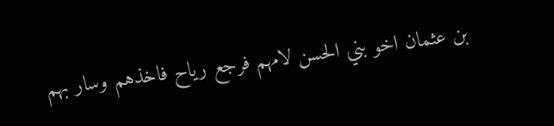بن عثمان اخو بني الحسن لامهم فرجع رياح فاخذهم وسار بهم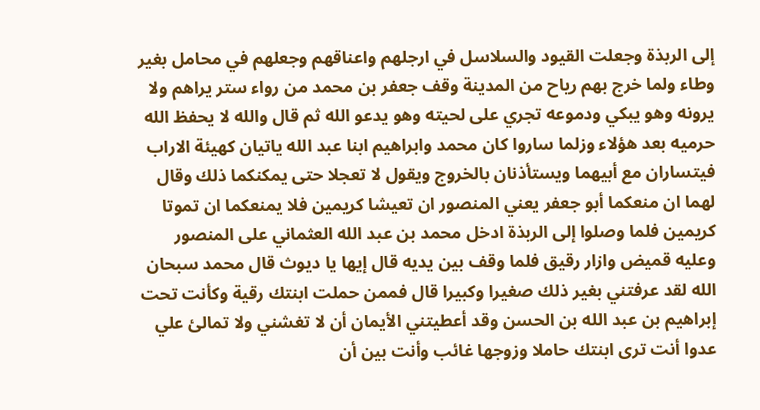إلى الربذة وجعلت القيود والسلاسل في ارجلهم واعناقهم وجعلهم في محامل بغير وطاء ولما خرج بهم رياح من المدينة وقف جعفر بن محمد من رواء ستر يراهم ولا يرونه وهو يبكي ودموعه تجري على لحيته وهو يدعو الله ثم قال والله لا يحفظ الله حرميه بعد هؤلاء وزلما ساروا كان محمد وابراهيم ابنا عبد الله ياتيان كهيئة الاراب فيتساران مع أبيهما ويستأذنان بالخروج ويقول لا تعجلا حتى يمكنكما ذلك وقال لهما ان منعكما أبو جعفر يعني المنصور ان تعيشا كريمين فلا يمنعكما ان تموتا كريمين فلما وصلوا إلى الربذة ادخل محمد بن عبد الله العثماني على المنصور وعليه قميض وازار رقيق فلما وقف بين يديه قال إيها يا ديوث قال محمد سبحان الله لقد عرفتني بغير ذلك صغيرا وكبيرا قال فممن حملت ابنتك رقية وكأنت تحت إبراهيم بن عبد الله بن الحسن وقد أعطيتني الأيمان أن لا تغشني ولا تمالئ علي عدوا أنت ترى ابنتك حاملا وزوجها غائب وأنت بين أن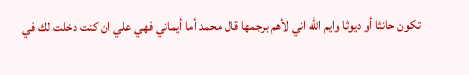تكون حانثا أو ديوثا وايم الله اني لأهم برجمها قال محمد أما أيماني فهي علي ان كنت دخلت لك في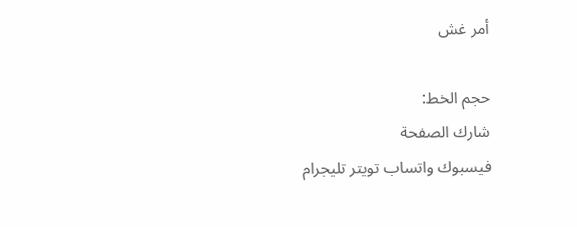أمر غش

حجم الخط:
شارك الصفحة
فيسبوك واتساب تويتر تليجرام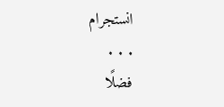انستجرام
. . .
فضلًا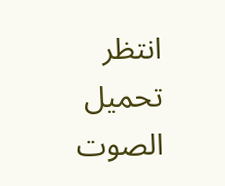انتظر تحميل الصوت